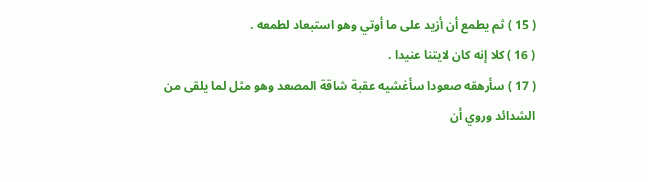( 15 ) ثم يطمع أن أزيد على ما أوتي وهو استبعاد لطمعه .
( 16 ) كلا إنه كان لايتنا عنيدا .
( 17 ) سأرهقه صعودا سأغشيه عقبة شاقة المصعد وهو مثل لما يلقى من
الشدائد وروي أن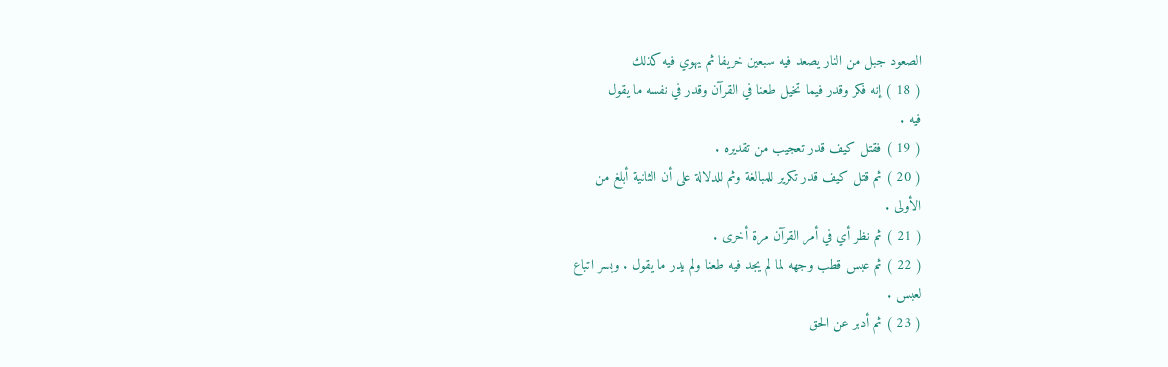الصعود جبل من النار يصعد فيه سبعين خريفا ثم يهوي فيه كذلك
( 18 ) إنه فكر وقدر فيما تخيل طعنا في القرآن وقدر في نفسه ما يقول
فيه .
( 19 ) فقتل كيف قدر تعجيب من تقديره .
( 20 ) ثم قتل كيف قدر تكرير للمبالغة وثم للدلالة على أن الثانية أبلغ من
الأولى .
( 21 ) ثم نظر أي في أمر القرآن مرة أخرى .
( 22 ) ثم عبس قطب وجهه لما لم يجد فيه طعنا ولم يدر ما يقول . وبسر اتباع
لعبس .
( 23 ) ثم أدبر عن الحق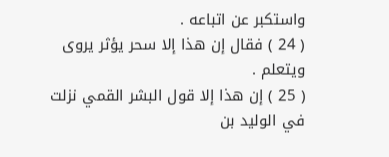واستكبر عن اتباعه .
( 24 ) فقال إن هذا إلا سحر يؤثر يروى ويتعلم .
( 25 ) إن هذا إلا قول البشر القمي نزلت في الوليد بن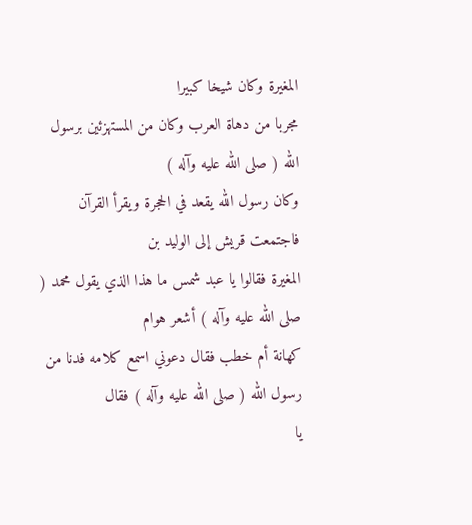المغيرة وكان شيخا كبيرا
مجربا من دهاة العرب وكان من المستهزئين برسول الله ( صلى الله عليه وآله )
وكان رسول الله يقعد في الحجرة ويقرأ القرآن فاجتمعت قريش إلى الوليد بن
المغيرة فقالوا يا عبد شمس ما هذا الذي يقول محمد ( صلى الله عليه وآله ) أشعر هوام
كهانة أم خطب فقال دعوني اسمع كلامه فدنا من رسول الله ( صلى الله عليه وآله ) فقال
يا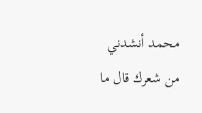محمد أنشدني من شعرك قال ما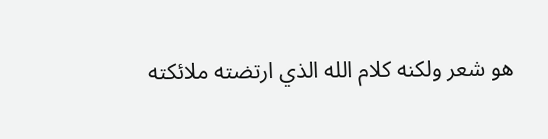هو شعر ولكنه كلام الله الذي ارتضته ملائكته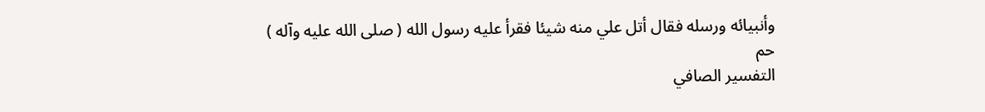وأنبيائه ورسله فقال أتل علي منه شيئا فقرأ عليه رسول الله ( صلى الله عليه وآله ) حم
التفسير الصافي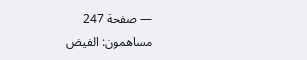— صفحة 247
مساهمون: الفيض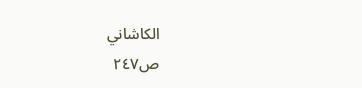الكاشاني
ص٢٤٧